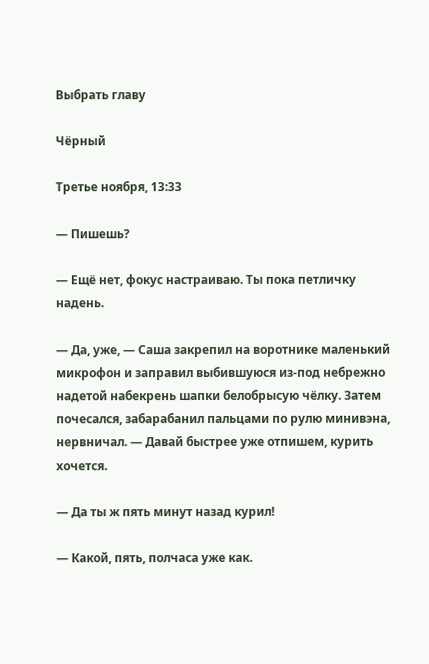Выбрать главу

Чёрный

Третье ноября, 13:33

— Пишешь?

— Ещё нет, фокус настраиваю. Ты пока петличку надень.

— Да, уже, — Саша закрепил на воротнике маленький микрофон и заправил выбившуюся из-под небрежно надетой набекрень шапки белобрысую чёлку. Затем почесался, забарабанил пальцами по рулю минивэна, нервничал. — Давай быстрее уже отпишем, курить хочется.

— Да ты ж пять минут назад курил!

— Какой, пять, полчаса уже как.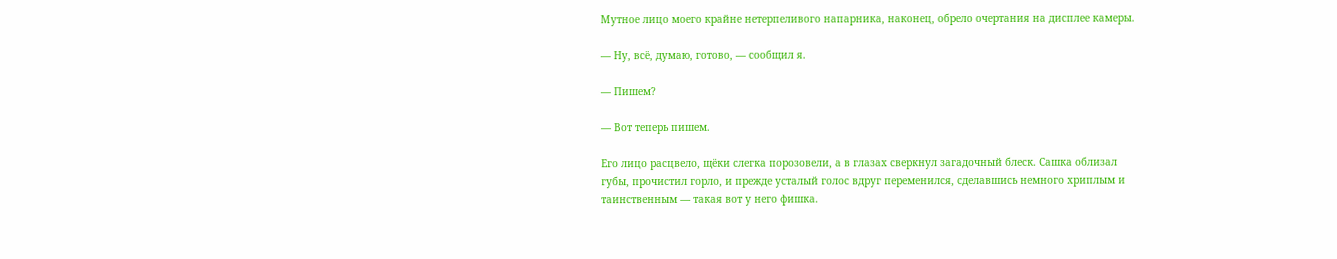Мутное лицо моего крайне нетерпеливого напарника, наконец, обрело очертания на дисплее камеры.

— Ну, всё, думаю, готово, — сообщил я.

— Пишем?

— Вот теперь пишем.

Его лицо расцвело, щёки слегка порозовели, а в глазах сверкнул загадочный блеск. Сашка облизал губы, прочистил горло, и прежде усталый голос вдруг переменился, сделавшись немного хриплым и таинственным — такая вот у него фишка.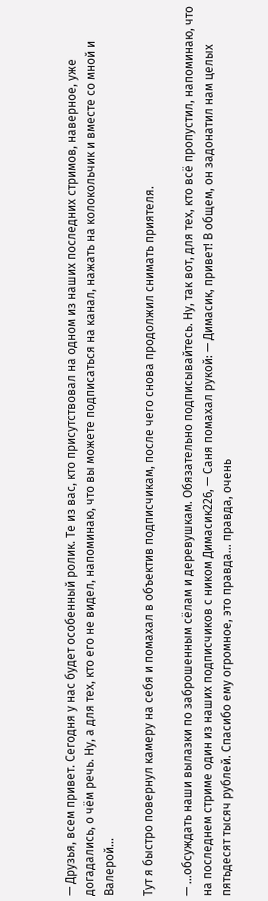— Друзья, всем привет. Сегодня у нас будет особенный ролик. Те из вас, кто присутствовал на одном из наших последних стримов, наверное, уже догадались, о чём речь. Ну, а для тех, кто его не видел, напоминаю, что вы можете подписаться на канал, нажать на колокольчик и вместе со мной и Валерой...

Тут я быстро повернул камеру на себя и помахал в объектив подписчикам, после чего снова продолжил снимать приятеля.

— ...обсуждать наши вылазки по заброшенным сёлам и деревушкам. Обязательно подписывайтесь. Ну, так вот, для тех, кто всё пропустил, напоминаю, что на последнем стриме один из наших подписчиков с ником Димасик226, — Саня помахал рукой: — Димасик, привет! В общем, он задонатил нам целых пятьдесят тысяч рублей. Спасибо ему огромное, это правда... правда, очень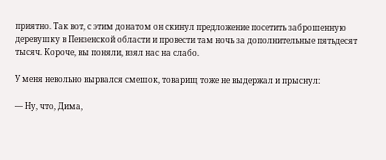приятно. Так вот, с этим донатом он скинул предложение посетить заброшенную деревушку в Пензенской области и провести там ночь за дополнительные пятьдесят тысяч. Короче, вы поняли, взял нас на слабо.

У меня невольно вырвался смешок, товарищ тоже не выдержал и прыснул:

— Ну, что, Дима,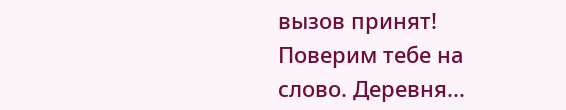вызов принят! Поверим тебе на слово. Деревня...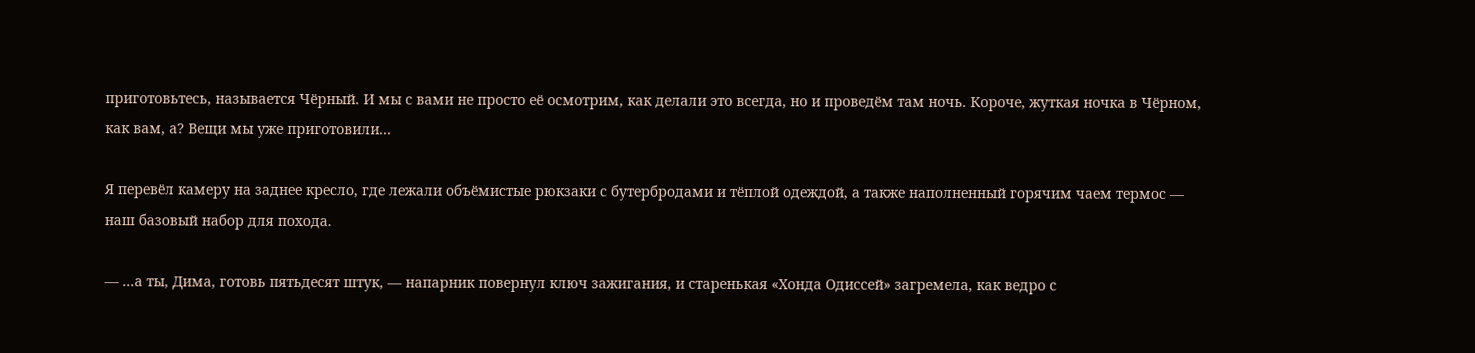приготовьтесь, называется Чёрный. И мы с вами не просто её осмотрим, как делали это всегда, но и проведём там ночь. Короче, жуткая ночка в Чёрном, как вам, а? Вещи мы уже приготовили...

Я перевёл камеру на заднее кресло, где лежали объёмистые рюкзаки с бутербродами и тёплой одеждой, а также наполненный горячим чаем термос — наш базовый набор для похода.

— ...а ты, Дима, готовь пятьдесят штук, — напарник повернул ключ зажигания, и старенькая «Хонда Одиссей» загремела, как ведро с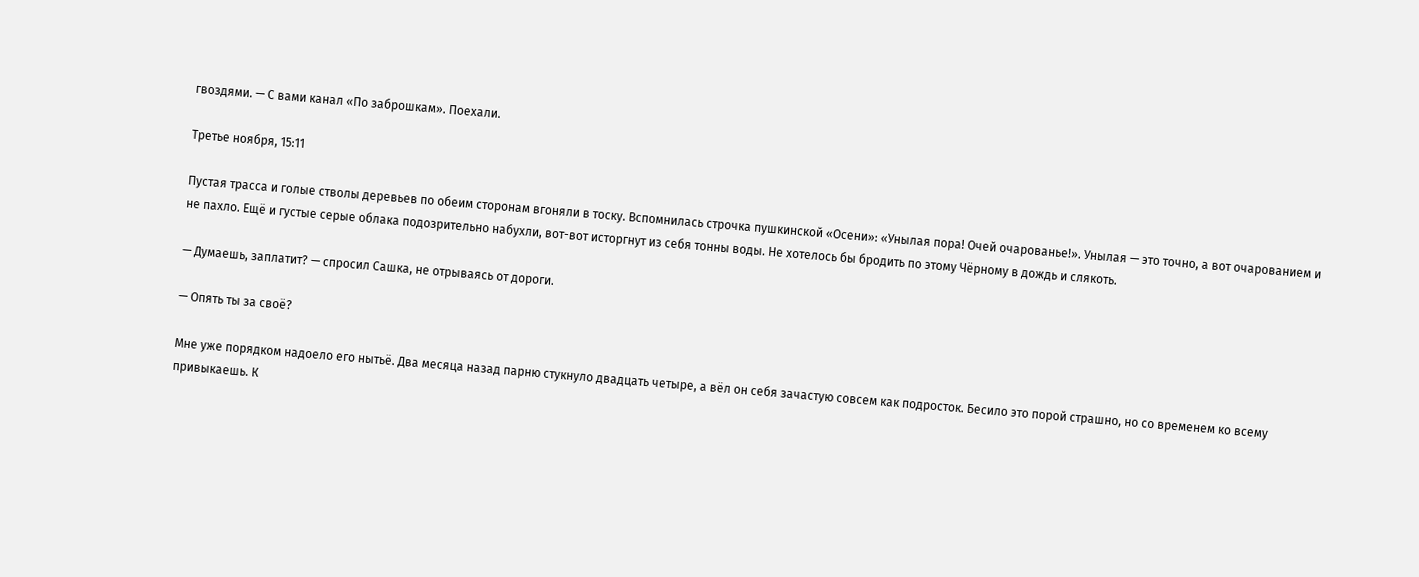гвоздями. — С вами канал «По заброшкам». Поехали.

Третье ноября, 15:11

Пустая трасса и голые стволы деревьев по обеим сторонам вгоняли в тоску. Вспомнилась строчка пушкинской «Осени»: «Унылая пора! Очей очарованье!». Унылая — это точно, а вот очарованием и не пахло. Ещё и густые серые облака подозрительно набухли, вот-вот исторгнут из себя тонны воды. Не хотелось бы бродить по этому Чёрному в дождь и слякоть.

— Думаешь, заплатит? — спросил Сашка, не отрываясь от дороги.

— Опять ты за своё?

Мне уже порядком надоело его нытьё. Два месяца назад парню стукнуло двадцать четыре, а вёл он себя зачастую совсем как подросток. Бесило это порой страшно, но со временем ко всему привыкаешь. К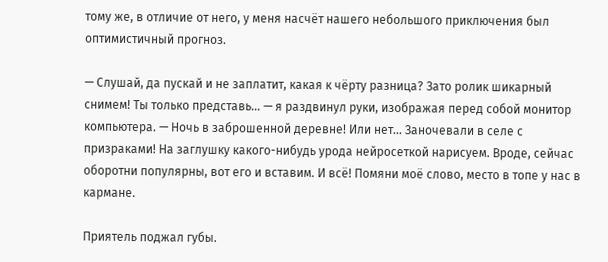тому же, в отличие от него, у меня насчёт нашего небольшого приключения был оптимистичный прогноз.

— Слушай, да пускай и не заплатит, какая к чёрту разница? Зато ролик шикарный снимем! Ты только представь... — я раздвинул руки, изображая перед собой монитор компьютера. — Ночь в заброшенной деревне! Или нет... Заночевали в селе с призраками! На заглушку какого-нибудь урода нейросеткой нарисуем. Вроде, сейчас оборотни популярны, вот его и вставим. И всё! Помяни моё слово, место в топе у нас в кармане.

Приятель поджал губы.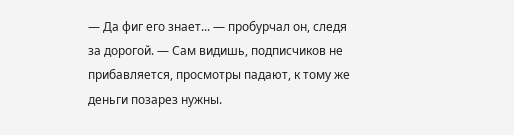— Да фиг его знает... — пробурчал он, следя за дорогой. — Сам видишь, подписчиков не прибавляется, просмотры падают, к тому же деньги позарез нужны.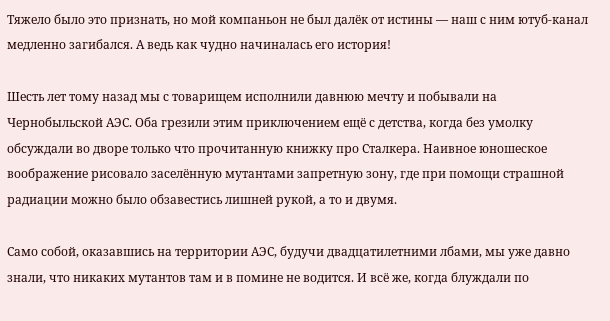Тяжело было это признать, но мой компаньон не был далёк от истины — наш с ним ютуб-канал медленно загибался. А ведь как чудно начиналась его история!

Шесть лет тому назад мы с товарищем исполнили давнюю мечту и побывали на Чернобыльской АЭС. Оба грезили этим приключением ещё с детства, когда без умолку обсуждали во дворе только что прочитанную книжку про Сталкера. Наивное юношеское воображение рисовало заселённую мутантами запретную зону, где при помощи страшной радиации можно было обзавестись лишней рукой, а то и двумя.

Само собой, оказавшись на территории АЭС, будучи двадцатилетними лбами, мы уже давно знали, что никаких мутантов там и в помине не водится. И всё же, когда блуждали по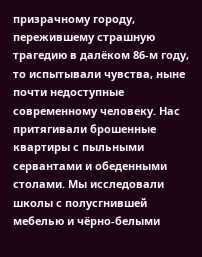призрачному городу, пережившему страшную трагедию в далёком 86-м году, то испытывали чувства, ныне почти недоступные современному человеку. Нас притягивали брошенные квартиры с пыльными сервантами и обеденными столами. Мы исследовали школы с полусгнившей мебелью и чёрно-белыми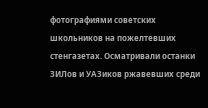фотографиями советских школьников на пожелтевших стенгазетах. Осматривали останки ЗИЛов и УАЗиков ржавевших среди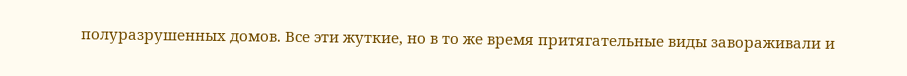полуразрушенных домов. Все эти жуткие, но в то же время притягательные виды завораживали и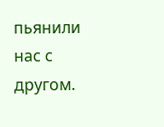пьянили нас с другом.